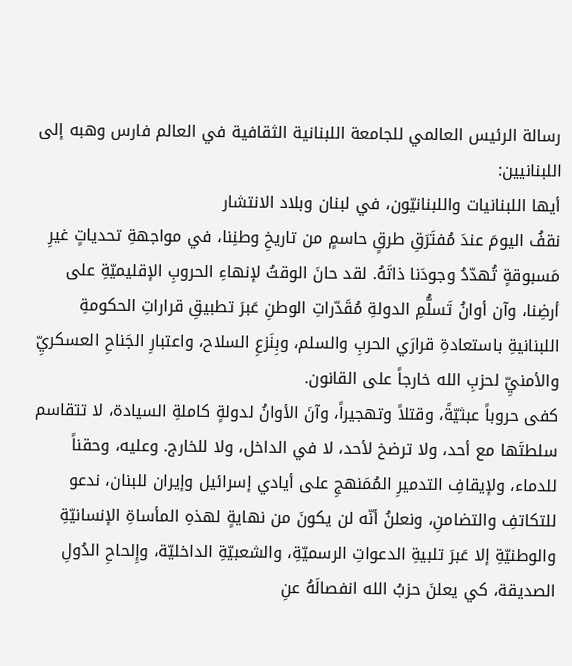رسالة الرئيس العالمي للجامعة اللبنانية الثقافية في العالم فارس وهبه إلى اللبنانيين:
أيها اللبنانيات واللبنانيّون، في لبنان وبلاد الانتشار
نقفُ اليومَ عندَ مُفتَرَقِ طرقٍ حاسمٍ من تاريخِ وطنِنا، في مواجهةِ تحدياتٍ غيرِ مَسبوقةٍ تُهدّدُ وجودَنا ذاتَهُ. لقد حانَ الوقتُ لإنهاءِ الحروبِ الإقليميّةِ على أرضِنا، وآن أوانُ تَسلُّمِ الدولةِ مُقَدّراتِ الوطنِ عَبرَ تطبيقِ قراراتِ الحكومةِ اللبنانيةِ باستعادةِ قرارَي الحربِ والسلم، وبِنَزعِ السلاح، واعتبارِ الجَناحِ العسكريِّ والأمنيِّ لحزبِ الله خارجاً على القانون.
كفى حروباً عبثيّةً، وقتلاً وتهجيراً، وآنَ الأوانُ لدولةٍ كاملةِ السيادة، لا تتقاسم سلطتَها مع أحد، ولا ترضخ لأحد، لا في الداخل، ولا للخارج. وعليه، وحقناً للدماء، ولإيقافِ التدميرِ المُمَنهجِ على أيادي إسرائيل وإيران للبنان، ندعو للتكاتفِ والتضامنِ، ونعلنُ أنّه لن يكونَ من نهايةٍ لهذهِ المأساةِ الإنسانيّةِ والوطنيّةِ إلا عَبرَ تلبيةِ الدعواتِ الرسميّةِ، والشعبيّةِ الداخليّة، وإِلحاحِ الدُولِ الصديقة، كي يعلنَ حزبُ الله انفصالَهُ عنِ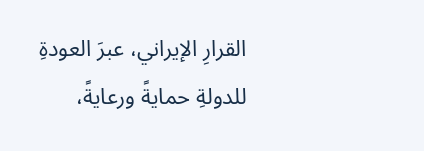القرارِ الإيراني، عبرَ العودةِ للدولةِ حمايةً ورعايةً،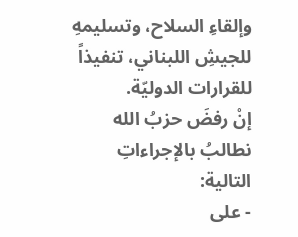وإلقاءِ السلاح، وتسليمهِ للجيشِ اللبناني، تنفيذاً للقرارات الدوليّة.
إنْ رفضَ حزبُ الله نطالبُ بالإجراءاتِ التالية:
- على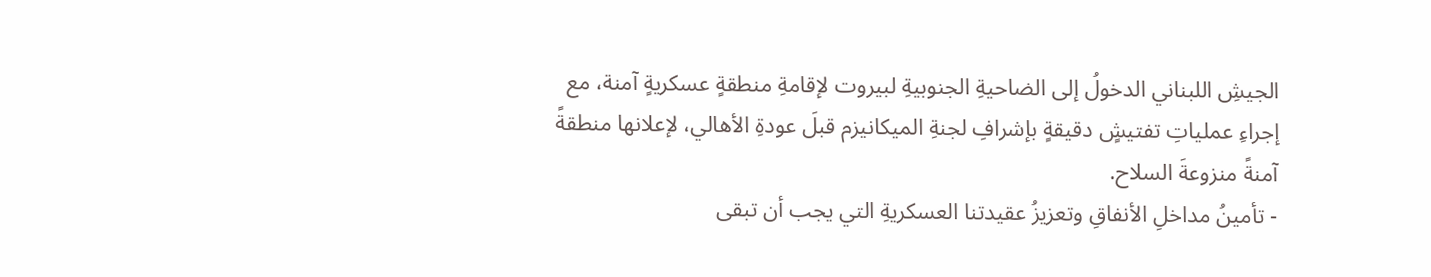الجيشِ اللبناني الدخولُ إلى الضاحيةِ الجنوبيةِ لبيروت لإقامةِ منطقةٍ عسكريةٍ آمنة، مع إجراءِ عملياتِ تفتيشٍ دقيقةٍ بإشرافِ لجنةِ الميكانيزم قبلَ عودةِ الأهالي، لإعلانها منطقةً آمنةً منزوعةَ السلاح.
- تأمينُ مداخلِ الأنفاقِ وتعزيزُ عقيدتنا العسكريةِ التي يجب أن تبقى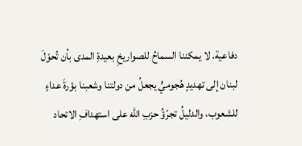دفاعية. لا يمكننا السماحُ للصواريخِ بعيدةِ المدى بأن تُحوّلَ لبنان إلى تهديدٍ هُجوميٍّ يجعلُ من دولتنا وشعبنا بؤرةَ عداءٍ للشعوب، والدليلُ تجرّؤُ حزبِ الله على استهدافِ الاتحاد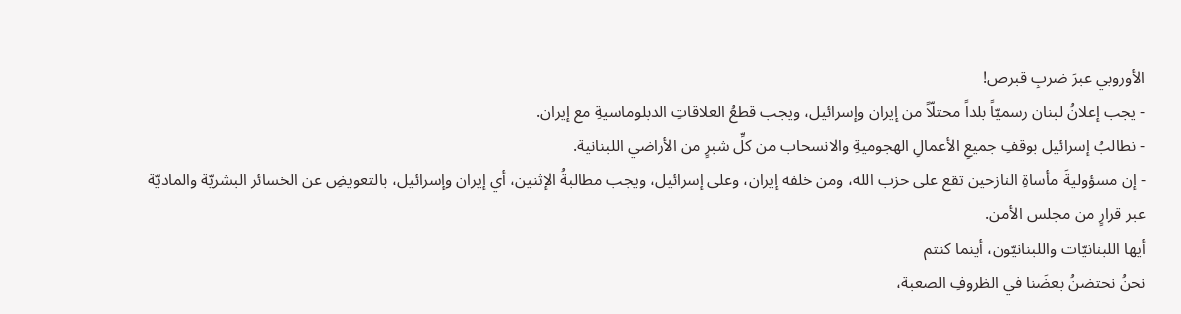الأوروبي عبرَ ضربِ قبرص!
- يجب إعلانُ لبنان رسميّاً بلداً محتلّاً من إيران وإسرائيل، ويجب قطعُ العلاقاتِ الدبلوماسيةِ مع إيران.
- نطالبُ إسرائيل بوقفِ جميعِ الأعمالِ الهجوميةِ والانسحاب من كلِّ شبرٍ من الأراضي اللبنانية.
- إن مسؤوليةَ مأساةِ النازحين تقع على حزب الله، ومن خلفه إيران، وعلى إسرائيل، ويجب مطالبةُ الإثنين، أي إيران وإسرائيل، بالتعويضِ عن الخسائر البشريّة والماديّة عبر قرارٍ من مجلس الأمن.
أيها اللبنانيّات واللبنانيّون، أينما كنتم
نحنُ نحتضنُ بعضَنا في الظروفِ الصعبة،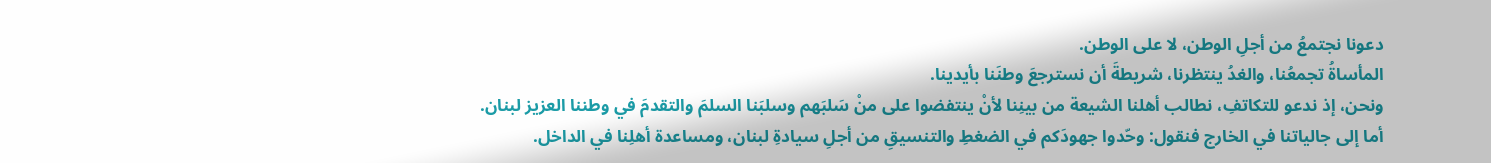دعونا نجتمعُ من أجلِ الوطن، لا على الوطن.
المأساةُ تجمعُنا، والغدُ ينتظرنا، شريطةَ أن نسترجعَ وطنَنا بأيدينا.
ونحن، إذ ندعو للتكاتفِ، نطالب أهلنا الشيعة من بينِنا لأنْ ينتفضوا على منْ سَلبَهم وسلبَنا السلمَ والتقدمَ في وطننا العزيز لبنان.
أما إلى جالياتنا في الخارج فنقول: وحّدوا جهودَكم في الضغطِ والتنسيقِ من أجلِ سيادةِ لبنان، ومساعدة أهلِنا في الداخل.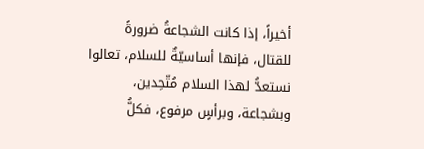أخيراً، إذا كانت الشجاعةُ ضرورةً للقتال، فإنها أساسيّةٌ للسلام، تعالوا نستعدُّ لهذا السلام مُتّحِدين، وبشجاعة، وبرأسٍ مرفوع، فكلُّ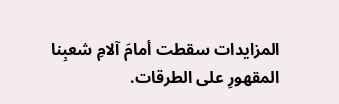المزايدات سقطت أمامَ آلامِ شعبِنا المقهورِ على الطرقات.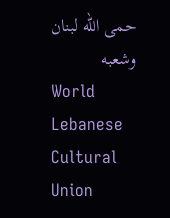حمى الله لبنان وشعبه
World Lebanese Cultural Union